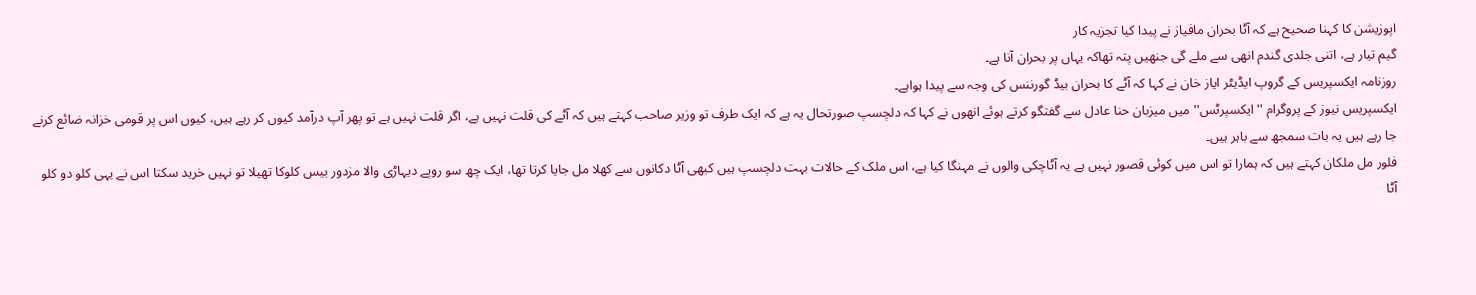اپوزیشن کا کہنا صحیح ہے کہ آٹا بحران مافیاز نے پیدا کیا تجزیہ کار
گیم تیار ہے، اتنی جلدی گندم انھی سے ملے گی جنھیں پتہ تھاکہ یہاں پر بحران آنا ہے۔
روزنامہ ایکسپریس کے گروپ ایڈیٹر ایاز خان نے کہا کہ آٹے کا بحران بیڈ گورننس کی وجہ سے پیدا ہواہے۔
ایکسپریس نیوز کے پروگرام ''ایکسپرٹس'' میں میزبان حنا عادل سے گفتگو کرتے ہوئے انھوں نے کہا کہ دلچسپ صورتحال یہ ہے کہ ایک طرف تو وزیر صاحب کہتے ہیں کہ آٹے کی قلت نہیں ہے، اگر قلت نہیں ہے تو پھر آپ درآمد کیوں کر رہے ہیں، کیوں اس پر قومی خزانہ ضائع کرنے جا رہے ہیں یہ بات سمجھ سے باہر ہیں۔
فلور مل ملکان کہتے ہیں کہ ہمارا تو اس میں کوئی قصور نہیں ہے یہ آٹاچکی والوں نے مہنگا کیا ہے، اس ملک کے حالات بہت دلچسپ ہیں کبھی آٹا دکانوں سے کھلا مل جایا کرتا تھا، ایک چھ سو روپے دیہاڑی والا مزدور بیس کلوکا تھیلا تو نہیں خرید سکتا اس نے یہی کلو دو کلو آٹا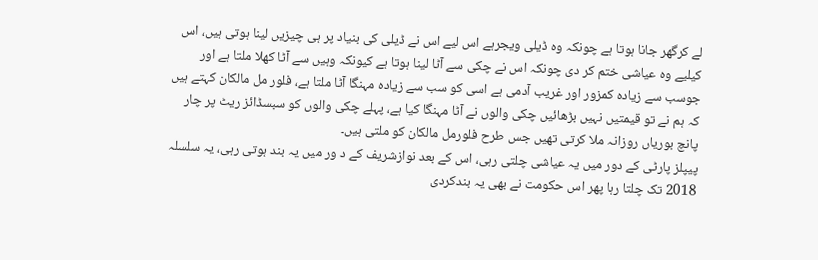لے کرگھر جانا ہوتا ہے چونکہ وہ ڈیلی ویجرہے اس لیے اس نے ڈیلی کی بنیاد پر ہی چیزیں لینا ہوتی ہیں، اس کیلیے وہ عیاشی ختم کر دی چونکہ اس نے چکی سے آٹا لینا ہوتا ہے کیونکہ وہیں سے آٹا کھلا ملتا ہے اور جوسب سے زیادہ کمزور اور غریب آدمی ہے اسی کو سب سے زیادہ مہنگا آٹا ملتا ہے، فلور مل مالکان کہتے ہیں کہ ہم نے تو قیمتیں نہیں بڑھائیں چکی والوں نے آٹا مہنگا کیا ہے، پہلے چکی والوں کو سبسڈائز ریٹ پر چار پانچ بوریاں روزانہ ملا کرتی تھیں جس طرح فلورمل مالکان کو ملتی ہیں۔
پیپلز پارٹی کے دور میں یہ عیاشی چلتی رہی، اس کے بعد نوازشریف کے د ور میں یہ بند ہوتی رہی، یہ سلسلہ 2018 تک چلتا رہا پھر اس حکومت نے بھی یہ بندکردی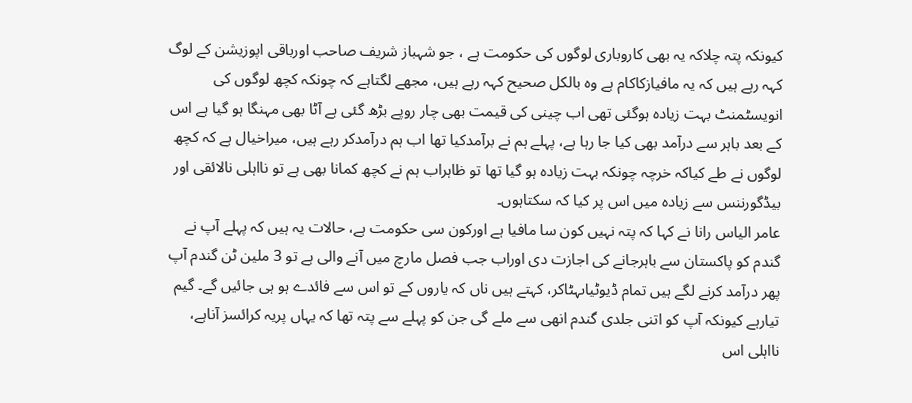کیونکہ پتہ چلاکہ یہ بھی کاروباری لوگوں کی حکومت ہے ، جو شہباز شریف صاحب اورباقی اپوزیشن کے لوگ کہہ رہے ہیں کہ یہ مافیازکاکام ہے وہ بالکل صحیح کہہ رہے ہیں، مجھے لگتاہے کہ چونکہ کچھ لوگوں کی انویسٹمنٹ بہت زیادہ ہوگئی تھی اب چینی کی قیمت بھی چار روپے بڑھ گئی ہے آٹا بھی مہنگا ہو گیا ہے اس کے بعد باہر سے درآمد بھی کیا جا رہا ہے، پہلے ہم نے برآمدکیا تھا اب ہم درآمدکر رہے ہیں، میراخیال ہے کہ کچھ لوگوں نے طے کیاکہ خرچہ چونکہ بہت زیادہ ہو گیا تھا تو ظاہراب ہم نے کچھ کمانا بھی ہے تو نااہلی نالائقی اور بیڈگورننس سے زیادہ میں اس پر کیا کہ سکتاہوں۔
عامر الیاس رانا نے کہا کہ پتہ نہیں کون سا مافیا ہے اورکون سی حکومت ہے، حالات یہ ہیں کہ پہلے آپ نے گندم کو پاکستان سے باہرجانے کی اجازت دی اوراب جب فصل مارچ میں آنے والی ہے تو 3 ملین ٹن گندم آپ پھر درآمد کرنے لگے ہیں تمام ڈیوٹیاںہٹاکر، کہتے ہیں ناں کہ یاروں کے تو اس سے فائدے ہو ہی جائیں گے۔ گیم تیارہے کیونکہ آپ کو اتنی جلدی گندم انھی سے ملے گی جن کو پہلے سے پتہ تھا کہ یہاں پریہ کرائسز آناہے، نااہلی اس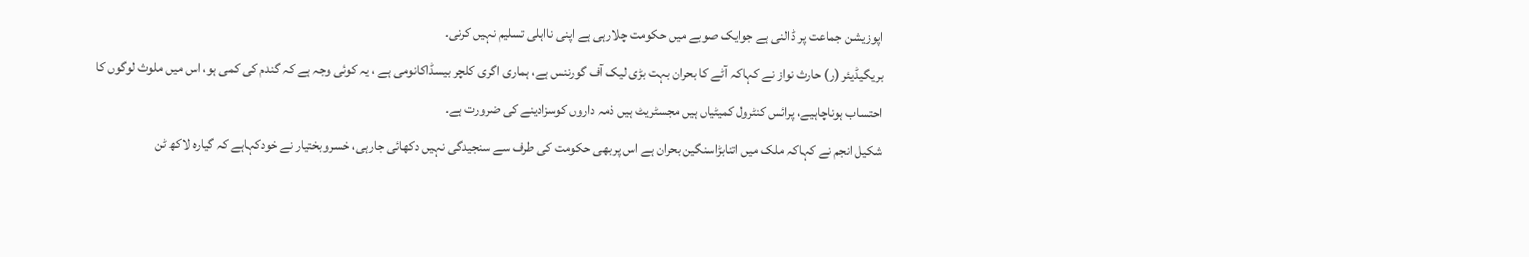اپوزیشن جماعت پر ڈالنی ہے جوایک صوبے میں حکومت چلارہی ہے اپنی نااہلی تسلیم نہیں کرنی۔
بریگیڈیئر (ر) حارث نواز نے کہاکہ آٹے کا بحران بہت بڑی لیک آف گورننس ہے، ہماری اگری کلچر بیسڈاکانومی ہے ، یہ کوئی وجہ ہے کہ گندم کی کمی ہو، اس میں ملوث لوگوں کا احتساب ہوناچاہیے، پرائس کنٹرول کمیٹیاں ہیں مجسٹریٹ ہیں ذمہ داروں کوسزادینے کی ضرورت ہے۔
شکیل انجم نے کہاکہ ملک میں اتنابڑاسنگین بحران ہے اس پربھی حکومت کی طرف سے سنجیدگی نہیں دکھائی جارہی، خسروبختیار نے خودکہاہے کہ گیارہ لاکھ ٹن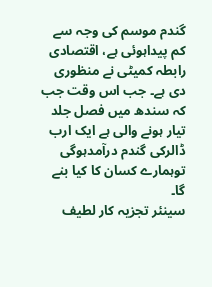گندم موسم کی وجہ سے کم پیداہوئی ہے، اقتصادی رابطہ کمیٹی نے منظوری دی ہے۔ جب اس وقت جب کہ سندھ میں فصل جلد تیار ہونے والی ہے ایک ارب ڈالرکی گندم درآمدہوگی توہمارے کسان کا کیا بنے گا۔
سینئر تجزیہ کار لطیف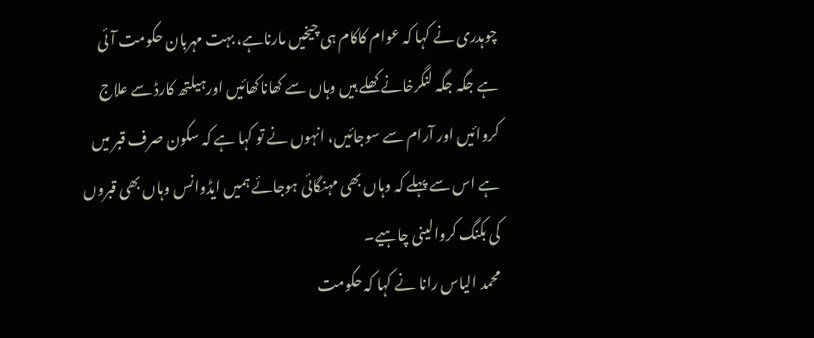چوہدری نے کہا کہ عوام کاکام ہی چیخیں مارناہے، بہت مہربان حکومت آئی ہے جگہ جگہ لنگرخانے کھلے ہیں وہاں سے کھاناکھائیں اورہیلتھ کارڈ سے علاج کروائیں اور آرام سے سوجائیں، انہوں نے تو کہا ہے کہ سکون صرف قبر میں ہے اس سے پہلے کہ وہاں بھی مہنگائی ہوجائے ہمیں ایڈوانس وہاں بھی قبروں کی بکنگ کروالینی چاہیے۔
محمد الیاس رانا نے کہا کہ حکومت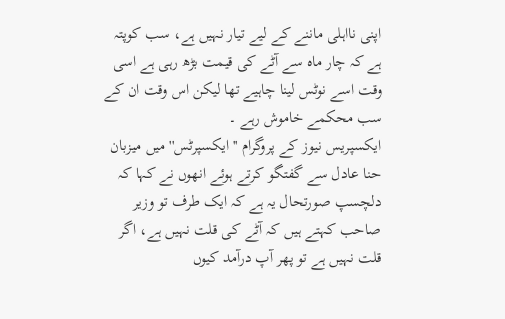اپنی نااہلی ماننے کے لیے تیار نہیں ہے، سب کوپتہ ہے کہ چار ماہ سے آٹے کی قیمت بڑھ رہی ہے اسی وقت اسے نوٹس لینا چاہیے تھا لیکن اس وقت ان کے سب محکمے خاموش رہے ۔
ایکسپریس نیوز کے پروگرام ''ایکسپرٹس'' میں میزبان حنا عادل سے گفتگو کرتے ہوئے انھوں نے کہا کہ دلچسپ صورتحال یہ ہے کہ ایک طرف تو وزیر صاحب کہتے ہیں کہ آٹے کی قلت نہیں ہے، اگر قلت نہیں ہے تو پھر آپ درآمد کیوں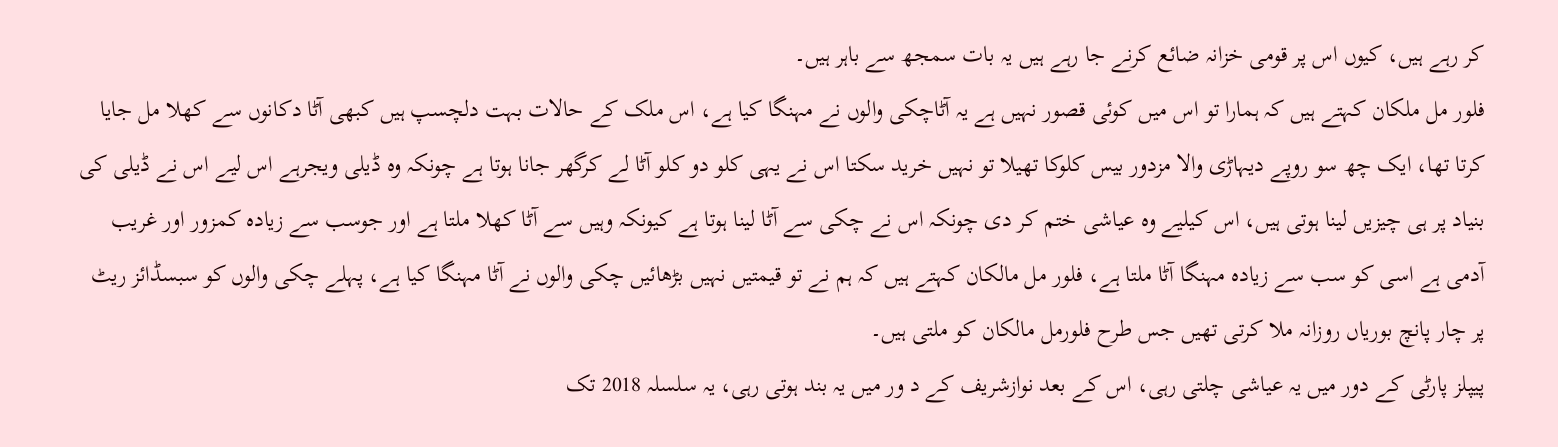کر رہے ہیں، کیوں اس پر قومی خزانہ ضائع کرنے جا رہے ہیں یہ بات سمجھ سے باہر ہیں۔
فلور مل ملکان کہتے ہیں کہ ہمارا تو اس میں کوئی قصور نہیں ہے یہ آٹاچکی والوں نے مہنگا کیا ہے، اس ملک کے حالات بہت دلچسپ ہیں کبھی آٹا دکانوں سے کھلا مل جایا کرتا تھا، ایک چھ سو روپے دیہاڑی والا مزدور بیس کلوکا تھیلا تو نہیں خرید سکتا اس نے یہی کلو دو کلو آٹا لے کرگھر جانا ہوتا ہے چونکہ وہ ڈیلی ویجرہے اس لیے اس نے ڈیلی کی بنیاد پر ہی چیزیں لینا ہوتی ہیں، اس کیلیے وہ عیاشی ختم کر دی چونکہ اس نے چکی سے آٹا لینا ہوتا ہے کیونکہ وہیں سے آٹا کھلا ملتا ہے اور جوسب سے زیادہ کمزور اور غریب آدمی ہے اسی کو سب سے زیادہ مہنگا آٹا ملتا ہے، فلور مل مالکان کہتے ہیں کہ ہم نے تو قیمتیں نہیں بڑھائیں چکی والوں نے آٹا مہنگا کیا ہے، پہلے چکی والوں کو سبسڈائز ریٹ پر چار پانچ بوریاں روزانہ ملا کرتی تھیں جس طرح فلورمل مالکان کو ملتی ہیں۔
پیپلز پارٹی کے دور میں یہ عیاشی چلتی رہی، اس کے بعد نوازشریف کے د ور میں یہ بند ہوتی رہی، یہ سلسلہ 2018 تک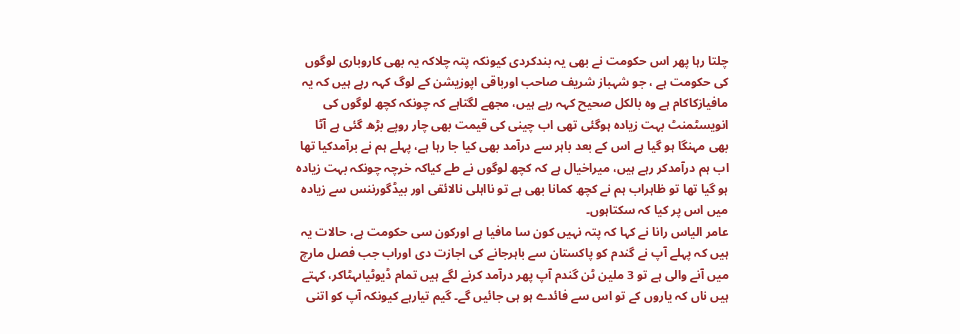چلتا رہا پھر اس حکومت نے بھی یہ بندکردی کیونکہ پتہ چلاکہ یہ بھی کاروباری لوگوں کی حکومت ہے ، جو شہباز شریف صاحب اورباقی اپوزیشن کے لوگ کہہ رہے ہیں کہ یہ مافیازکاکام ہے وہ بالکل صحیح کہہ رہے ہیں، مجھے لگتاہے کہ چونکہ کچھ لوگوں کی انویسٹمنٹ بہت زیادہ ہوگئی تھی اب چینی کی قیمت بھی چار روپے بڑھ گئی ہے آٹا بھی مہنگا ہو گیا ہے اس کے بعد باہر سے درآمد بھی کیا جا رہا ہے، پہلے ہم نے برآمدکیا تھا اب ہم درآمدکر رہے ہیں، میراخیال ہے کہ کچھ لوگوں نے طے کیاکہ خرچہ چونکہ بہت زیادہ ہو گیا تھا تو ظاہراب ہم نے کچھ کمانا بھی ہے تو نااہلی نالائقی اور بیڈگورننس سے زیادہ میں اس پر کیا کہ سکتاہوں۔
عامر الیاس رانا نے کہا کہ پتہ نہیں کون سا مافیا ہے اورکون سی حکومت ہے، حالات یہ ہیں کہ پہلے آپ نے گندم کو پاکستان سے باہرجانے کی اجازت دی اوراب جب فصل مارچ میں آنے والی ہے تو 3 ملین ٹن گندم آپ پھر درآمد کرنے لگے ہیں تمام ڈیوٹیاںہٹاکر، کہتے ہیں ناں کہ یاروں کے تو اس سے فائدے ہو ہی جائیں گے۔ گیم تیارہے کیونکہ آپ کو اتنی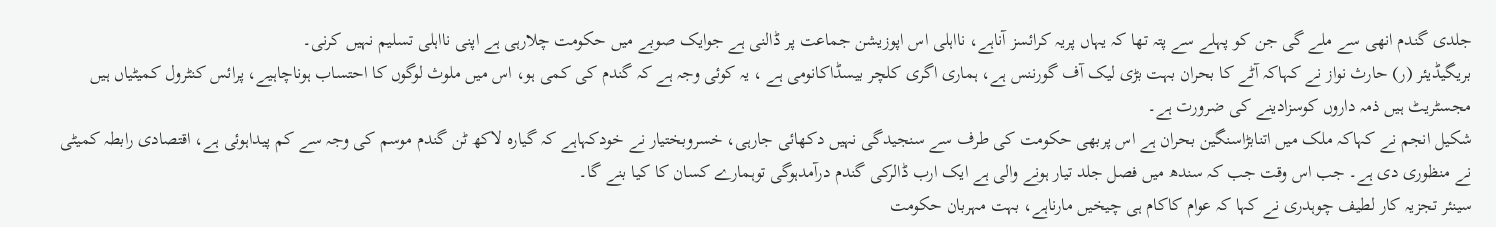جلدی گندم انھی سے ملے گی جن کو پہلے سے پتہ تھا کہ یہاں پریہ کرائسز آناہے، نااہلی اس اپوزیشن جماعت پر ڈالنی ہے جوایک صوبے میں حکومت چلارہی ہے اپنی نااہلی تسلیم نہیں کرنی۔
بریگیڈیئر (ر) حارث نواز نے کہاکہ آٹے کا بحران بہت بڑی لیک آف گورننس ہے، ہماری اگری کلچر بیسڈاکانومی ہے ، یہ کوئی وجہ ہے کہ گندم کی کمی ہو، اس میں ملوث لوگوں کا احتساب ہوناچاہیے، پرائس کنٹرول کمیٹیاں ہیں مجسٹریٹ ہیں ذمہ داروں کوسزادینے کی ضرورت ہے۔
شکیل انجم نے کہاکہ ملک میں اتنابڑاسنگین بحران ہے اس پربھی حکومت کی طرف سے سنجیدگی نہیں دکھائی جارہی، خسروبختیار نے خودکہاہے کہ گیارہ لاکھ ٹن گندم موسم کی وجہ سے کم پیداہوئی ہے، اقتصادی رابطہ کمیٹی نے منظوری دی ہے۔ جب اس وقت جب کہ سندھ میں فصل جلد تیار ہونے والی ہے ایک ارب ڈالرکی گندم درآمدہوگی توہمارے کسان کا کیا بنے گا۔
سینئر تجزیہ کار لطیف چوہدری نے کہا کہ عوام کاکام ہی چیخیں مارناہے، بہت مہربان حکومت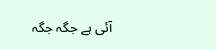آئی ہے جگہ جگہ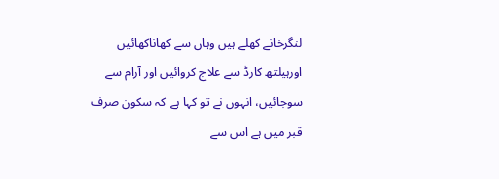لنگرخانے کھلے ہیں وہاں سے کھاناکھائیں اورہیلتھ کارڈ سے علاج کروائیں اور آرام سے سوجائیں، انہوں نے تو کہا ہے کہ سکون صرف قبر میں ہے اس سے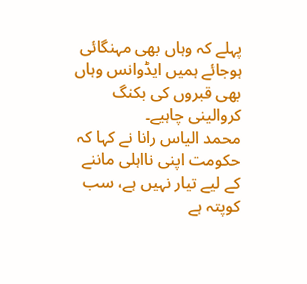پہلے کہ وہاں بھی مہنگائی ہوجائے ہمیں ایڈوانس وہاں بھی قبروں کی بکنگ کروالینی چاہیے۔
محمد الیاس رانا نے کہا کہ حکومت اپنی نااہلی ماننے کے لیے تیار نہیں ہے، سب کوپتہ ہے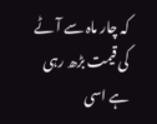کہ چار ماہ سے آٹے کی قیمت بڑھ رہی ہے اسی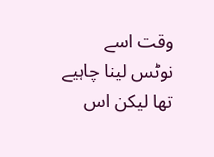وقت اسے نوٹس لینا چاہیے تھا لیکن اس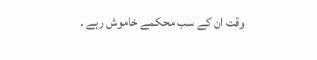وقت ان کے سب محکمے خاموش رہے ۔